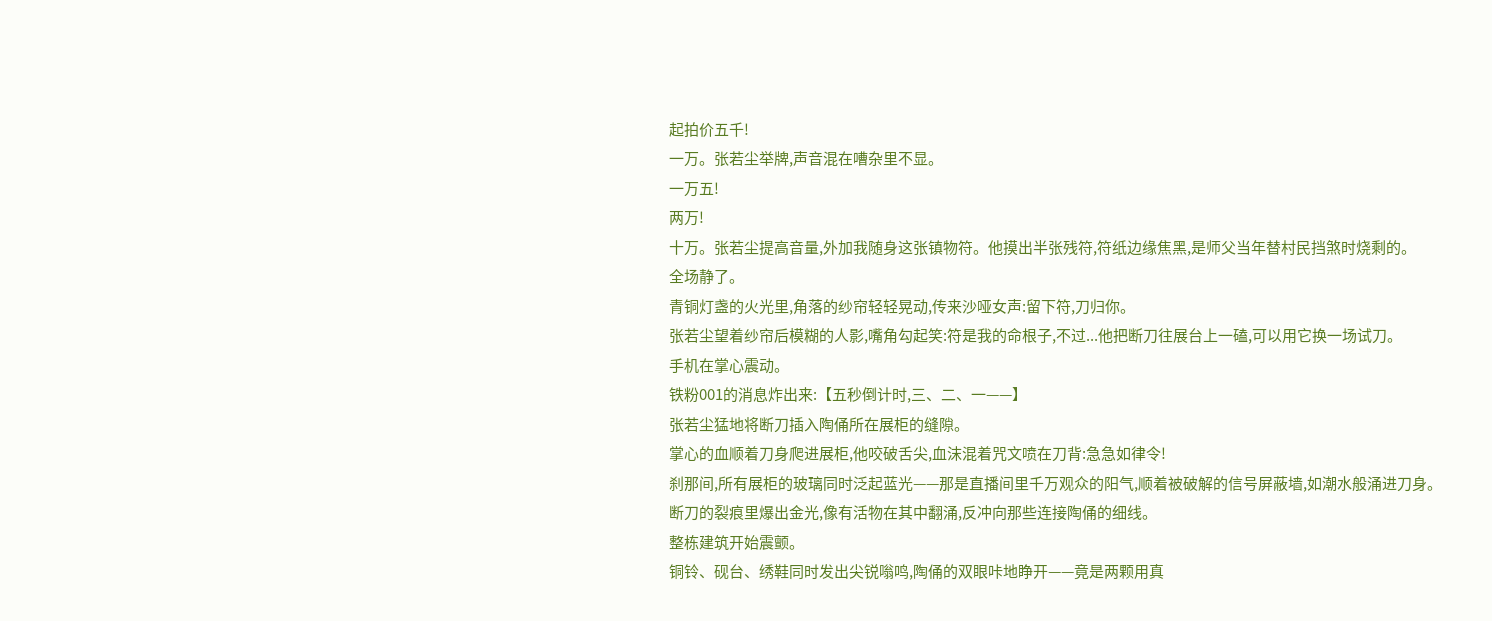起拍价五千!
一万。张若尘举牌,声音混在嘈杂里不显。
一万五!
两万!
十万。张若尘提高音量,外加我随身这张镇物符。他摸出半张残符,符纸边缘焦黑,是师父当年替村民挡煞时烧剩的。
全场静了。
青铜灯盏的火光里,角落的纱帘轻轻晃动,传来沙哑女声:留下符,刀归你。
张若尘望着纱帘后模糊的人影,嘴角勾起笑:符是我的命根子,不过...他把断刀往展台上一磕,可以用它换一场试刀。
手机在掌心震动。
铁粉001的消息炸出来:【五秒倒计时,三、二、一——】
张若尘猛地将断刀插入陶俑所在展柜的缝隙。
掌心的血顺着刀身爬进展柜,他咬破舌尖,血沫混着咒文喷在刀背:急急如律令!
刹那间,所有展柜的玻璃同时泛起蓝光——那是直播间里千万观众的阳气,顺着被破解的信号屏蔽墙,如潮水般涌进刀身。
断刀的裂痕里爆出金光,像有活物在其中翻涌,反冲向那些连接陶俑的细线。
整栋建筑开始震颤。
铜铃、砚台、绣鞋同时发出尖锐嗡鸣,陶俑的双眼咔地睁开——竟是两颗用真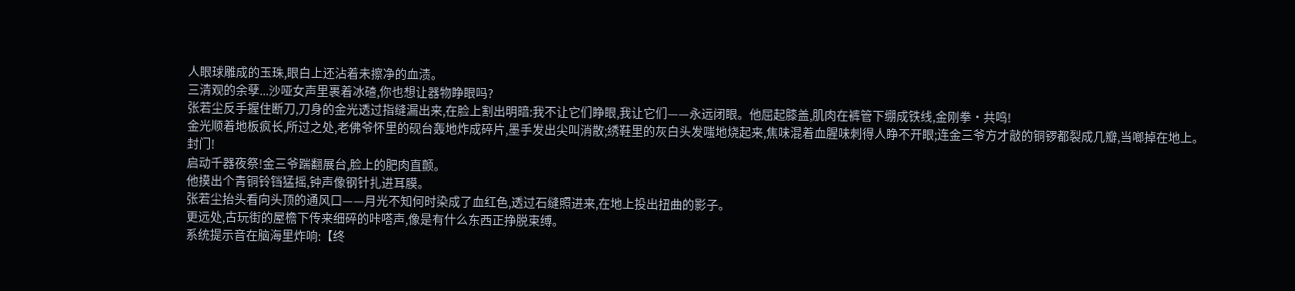人眼球雕成的玉珠,眼白上还沾着未擦净的血渍。
三清观的余孽...沙哑女声里裹着冰碴,你也想让器物睁眼吗?
张若尘反手握住断刀,刀身的金光透过指缝漏出来,在脸上割出明暗:我不让它们睁眼,我让它们——永远闭眼。他屈起膝盖,肌肉在裤管下绷成铁线,金刚拳·共鸣!
金光顺着地板疯长,所过之处,老佛爷怀里的砚台轰地炸成碎片,墨手发出尖叫消散;绣鞋里的灰白头发嗤地烧起来,焦味混着血腥味刺得人睁不开眼;连金三爷方才敲的铜锣都裂成几瓣,当啷掉在地上。
封门!
启动千器夜祭!金三爷踹翻展台,脸上的肥肉直颤。
他摸出个青铜铃铛猛摇,钟声像钢针扎进耳膜。
张若尘抬头看向头顶的通风口——月光不知何时染成了血红色,透过石缝照进来,在地上投出扭曲的影子。
更远处,古玩街的屋檐下传来细碎的咔嗒声,像是有什么东西正挣脱束缚。
系统提示音在脑海里炸响:【终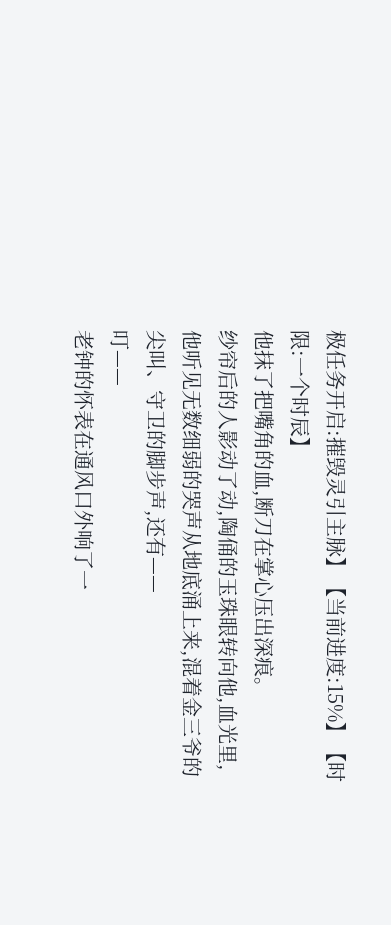极任务开启:摧毁灵引主脉】【当前进度:15%】【时限:一个时辰】
他抹了把嘴角的血,断刀在掌心压出深痕。
纱帘后的人影动了动,陶俑的玉珠眼转向他,血光里,他听见无数细弱的哭声从地底涌上来,混着金三爷的尖叫、守卫的脚步声,还有——
叮——
老钟的怀表在通风口外响了一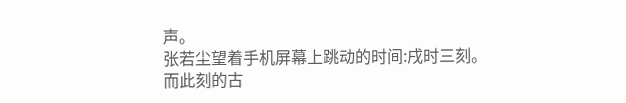声。
张若尘望着手机屏幕上跳动的时间:戌时三刻。
而此刻的古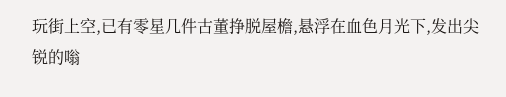玩街上空,已有零星几件古董挣脱屋檐,悬浮在血色月光下,发出尖锐的嗡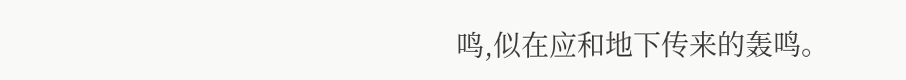鸣,似在应和地下传来的轰鸣。